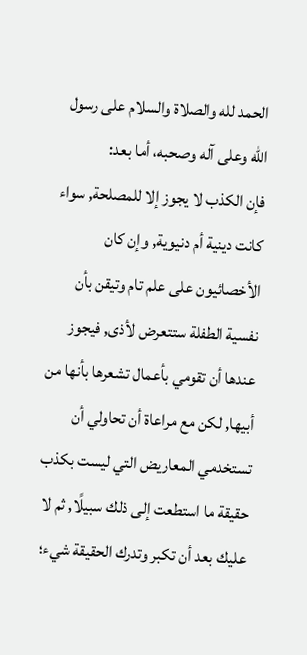الحمد لله والصلاة والسلام على رسول الله وعلى آله وصحبه، أما بعد:
فإن الكذب لا يجوز إلا للمصلحة, سواء كانت دينية أم دنيوية, وإن كان الأخصائيون على علم تام وتيقن بأن نفسية الطفلة ستتعرض لأذى, فيجوز عندها أن تقومي بأعمال تشعرها بأنها من أبيها, لكن مع مراعاة أن تحاولي أن تستخدمي المعاريض التي ليست بكذب حقيقة ما استطعت إلى ذلك سبيلًا, ثم لا عليك بعد أن تكبر وتدرك الحقيقة شيء؛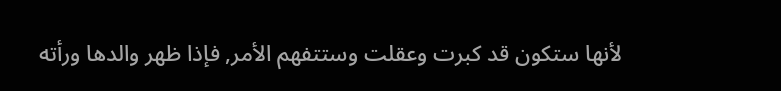لأنها ستكون قد كبرت وعقلت وستتفهم الأمر, فإذا ظهر والدها ورأته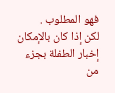فهو المطلوب .
لكن إذا كان بالإمكان إخبار الطفلة بجزء من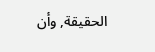الحقيقة, وأن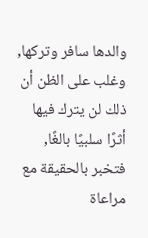والدها سافر وتركها, وغلب على الظن أن ذلك لن يترك فيها أثرًا سلبيًا بالغًا, فتخبر بالحقيقة مع مراعاة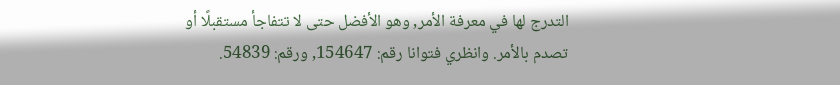التدرج لها في معرفة الأمر, وهو الأفضل حتى لا تتفاجأ مستقبلًا أو تصدم بالأمر. وانظري فتوانا رقم: 154647, ورقم: 54839.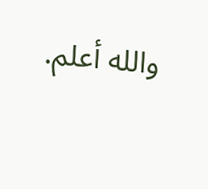والله أعلم.